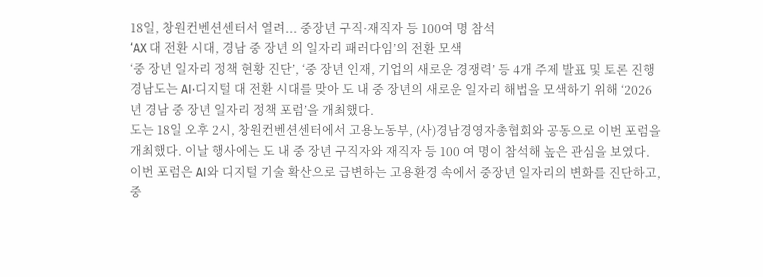18일, 창원컨벤션센터서 열려... 중장년 구직·재직자 등 100여 명 참석
‘AX 대 전환 시대, 경남 중 장년 의 일자리 패러다임’의 전환 모색
‘중 장년 일자리 정책 현황 진단’, ‘중 장년 인재, 기업의 새로운 경쟁력’ 등 4개 주제 발표 및 토론 진행
경남도는 AI·디지털 대 전환 시대를 맞아 도 내 중 장년의 새로운 일자리 해법을 모색하기 위해 ‘2026년 경남 중 장년 일자리 정책 포럼’을 개최했다.
도는 18일 오후 2시, 창원컨벤션센터에서 고용노동부, (사)경남경영자총협회와 공동으로 이번 포럼을 개최했다. 이날 행사에는 도 내 중 장년 구직자와 재직자 등 100 여 명이 참석해 높은 관심을 보였다.
이번 포럼은 AI와 디지털 기술 확산으로 급변하는 고용환경 속에서 중장년 일자리의 변화를 진단하고, 중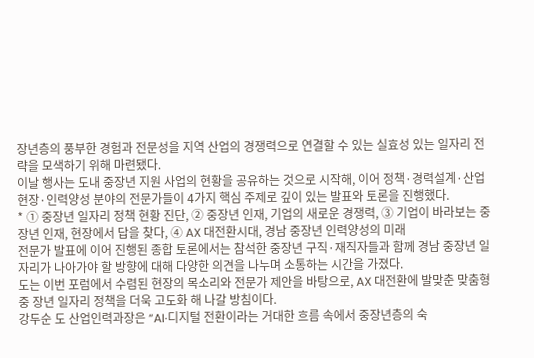장년층의 풍부한 경험과 전문성을 지역 산업의 경쟁력으로 연결할 수 있는 실효성 있는 일자리 전략을 모색하기 위해 마련됐다.
이날 행사는 도내 중장년 지원 사업의 현황을 공유하는 것으로 시작해, 이어 정책·경력설계·산업현장·인력양성 분야의 전문가들이 4가지 핵심 주제로 깊이 있는 발표와 토론을 진행했다.
* ① 중장년 일자리 정책 현황 진단, ② 중장년 인재, 기업의 새로운 경쟁력, ③ 기업이 바라보는 중장년 인재, 현장에서 답을 찾다, ④ AX 대전환시대, 경남 중장년 인력양성의 미래
전문가 발표에 이어 진행된 종합 토론에서는 참석한 중장년 구직·재직자들과 함께 경남 중장년 일자리가 나아가야 할 방향에 대해 다양한 의견을 나누며 소통하는 시간을 가졌다.
도는 이번 포럼에서 수렴된 현장의 목소리와 전문가 제안을 바탕으로, AX 대전환에 발맞춘 맞춤형 중 장년 일자리 정책을 더욱 고도화 해 나갈 방침이다.
강두순 도 산업인력과장은 “AI·디지털 전환이라는 거대한 흐름 속에서 중장년층의 숙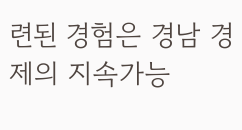련된 경험은 경남 경제의 지속가능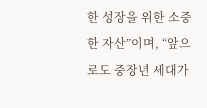한 성장을 위한 소중한 자산”이며, “앞으로도 중장년 세대가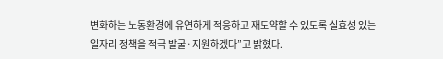변화하는 노동환경에 유연하게 적응하고 재도약할 수 있도록 실효성 있는 일자리 정책을 적극 발굴·지원하겠다”고 밝혔다.